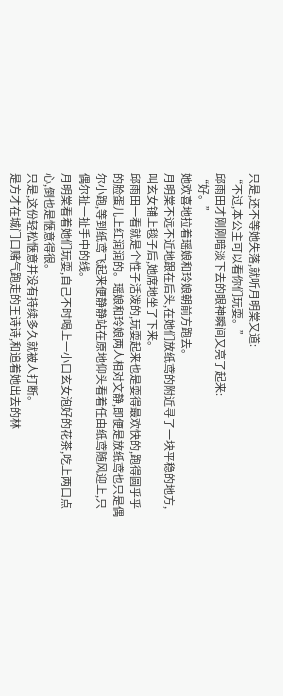只是,还不等她失落,就听月明棠又道:
“不过,本公主可以看你们玩耍。”
邱雨田才刚刚暗淡下去的眼神瞬间又亮了起来:
“好。”
她欢喜地拉着瑶娘和玲娘朝前方跑去。
月明棠不远不近地跟在后头,在她们放纸鸢的附近寻了一块平稳的地方,叫玄女铺上毯子后,她席地坐了下来。
邱雨田一看就是个性子活泼的,玩耍起来也是耍得最欢快的,跑得圆乎乎的脸蛋儿上红润润的。瑶娘和玲娘两人相对文静,即便是放纸鸢也只是偶尔小跑,等到纸鸢飞起来便静静站在原地仰头看着任由纸鸢随风迎上,只偶尔扯一扯手中的线。
月明棠看着她们玩耍,自己不时喝上一小口玄女泡好的花茶,吃上两口点心,倒也是惬意得很。
只是,这份轻松惬意并没有持续多久就被人打断。
是方才在城门口赌气跑走的王诗诗,和追着她出去的林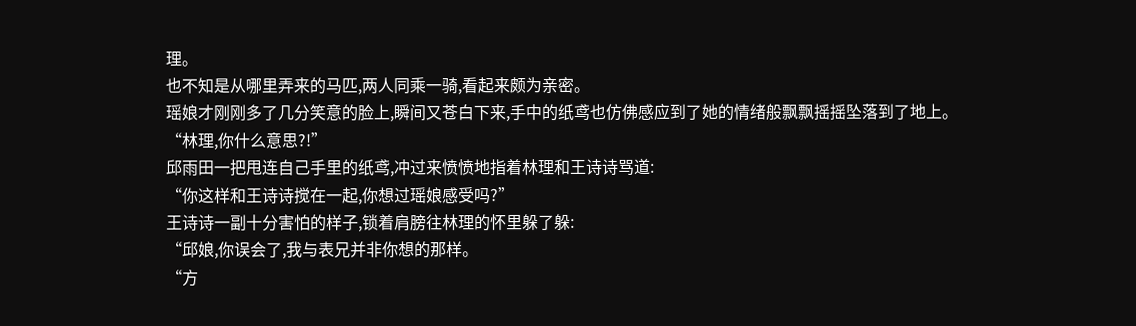理。
也不知是从哪里弄来的马匹,两人同乘一骑,看起来颇为亲密。
瑶娘才刚刚多了几分笑意的脸上,瞬间又苍白下来,手中的纸鸢也仿佛感应到了她的情绪般飘飘摇摇坠落到了地上。
“林理,你什么意思?!”
邱雨田一把甩连自己手里的纸鸢,冲过来愤愤地指着林理和王诗诗骂道:
“你这样和王诗诗搅在一起,你想过瑶娘感受吗?”
王诗诗一副十分害怕的样子,锁着肩膀往林理的怀里躲了躲:
“邱娘,你误会了,我与表兄并非你想的那样。
“方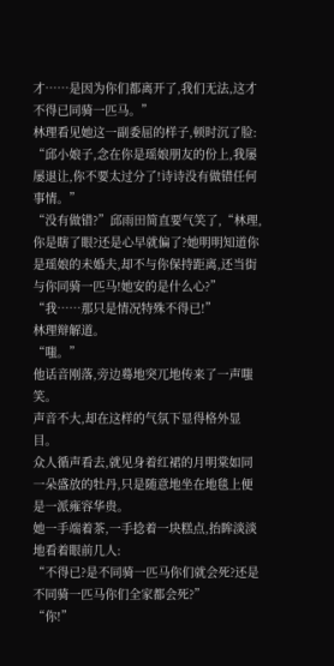才……是因为你们都离开了,我们无法,这才不得已同骑一匹马。”
林理看见她这一副委屈的样子,顿时沉了脸:
“邱小娘子,念在你是瑶娘朋友的份上,我屡屡退让,你不要太过分了!诗诗没有做错任何事情。”
“没有做错?”邱雨田简直要气笑了,“林理,你是瞎了眼?还是心早就偏了?她明明知道你是瑶娘的未婚夫,却不与你保持距离,还当街与你同骑一匹马!她安的是什么心?”
“我……那只是情况特殊不得已!”
林理辩解道。
“嗤。”
他话音刚落,旁边蓦地突兀地传来了一声嗤笑。
声音不大,却在这样的气氛下显得格外显目。
众人循声看去,就见身着红裙的月明棠如同一朵盛放的牡丹,只是随意地坐在地毯上便是一派雍容华贵。
她一手端着茶,一手捻着一块糕点,抬眸淡淡地看着眼前几人:
“不得已?是不同骑一匹马你们就会死?还是不同骑一匹马你们全家都会死?”
“你!”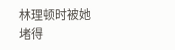林理顿时被她堵得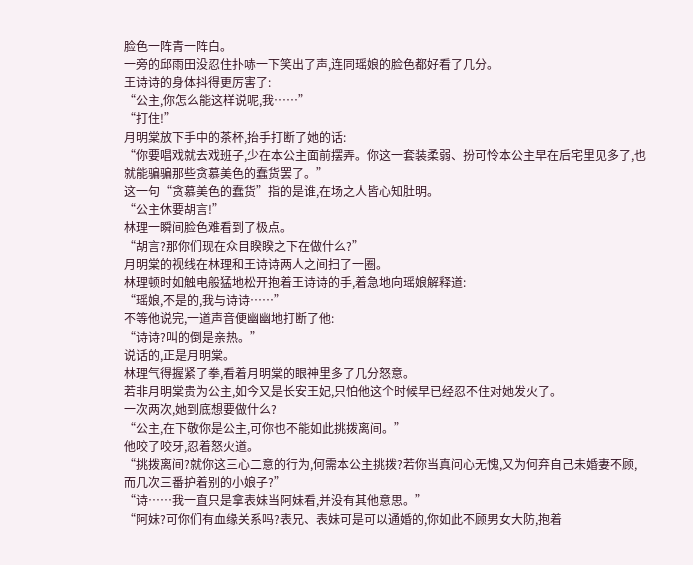脸色一阵青一阵白。
一旁的邱雨田没忍住扑哧一下笑出了声,连同瑶娘的脸色都好看了几分。
王诗诗的身体抖得更厉害了:
“公主,你怎么能这样说呢,我……”
“打住!”
月明棠放下手中的茶杯,抬手打断了她的话:
“你要唱戏就去戏班子,少在本公主面前摆弄。你这一套装柔弱、扮可怜本公主早在后宅里见多了,也就能骗骗那些贪慕美色的蠢货罢了。”
这一句“贪慕美色的蠢货”指的是谁,在场之人皆心知肚明。
“公主休要胡言!”
林理一瞬间脸色难看到了极点。
“胡言?那你们现在众目睽睽之下在做什么?”
月明棠的视线在林理和王诗诗两人之间扫了一圈。
林理顿时如触电般猛地松开抱着王诗诗的手,着急地向瑶娘解释道:
“瑶娘,不是的,我与诗诗……”
不等他说完,一道声音便幽幽地打断了他:
“诗诗?叫的倒是亲热。”
说话的,正是月明棠。
林理气得握紧了拳,看着月明棠的眼神里多了几分怒意。
若非月明棠贵为公主,如今又是长安王妃,只怕他这个时候早已经忍不住对她发火了。
一次两次,她到底想要做什么?
“公主,在下敬你是公主,可你也不能如此挑拨离间。”
他咬了咬牙,忍着怒火道。
“挑拨离间?就你这三心二意的行为,何需本公主挑拨?若你当真问心无愧,又为何弃自己未婚妻不顾,而几次三番护着别的小娘子?”
“诗……我一直只是拿表妹当阿妹看,并没有其他意思。”
“阿妹?可你们有血缘关系吗?表兄、表妹可是可以通婚的,你如此不顾男女大防,抱着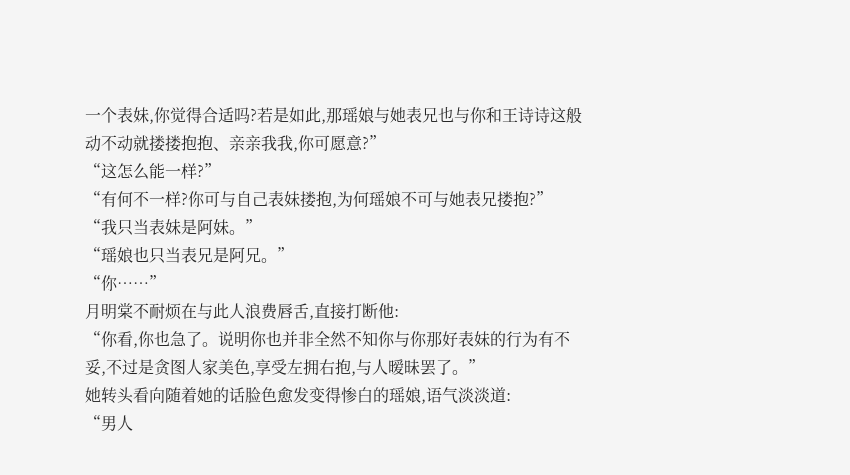一个表妹,你觉得合适吗?若是如此,那瑶娘与她表兄也与你和王诗诗这般动不动就搂搂抱抱、亲亲我我,你可愿意?”
“这怎么能一样?”
“有何不一样?你可与自己表妹搂抱,为何瑶娘不可与她表兄搂抱?”
“我只当表妹是阿妹。”
“瑶娘也只当表兄是阿兄。”
“你……”
月明棠不耐烦在与此人浪费唇舌,直接打断他:
“你看,你也急了。说明你也并非全然不知你与你那好表妹的行为有不妥,不过是贪图人家美色,享受左拥右抱,与人暧昧罢了。”
她转头看向随着她的话脸色愈发变得惨白的瑶娘,语气淡淡道:
“男人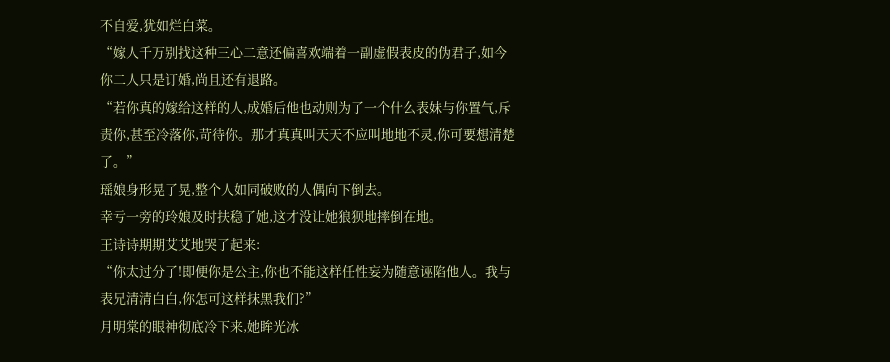不自爱,犹如烂白菜。
“嫁人千万别找这种三心二意还偏喜欢端着一副虚假表皮的伪君子,如今你二人只是订婚,尚且还有退路。
“若你真的嫁给这样的人,成婚后他也动则为了一个什么表妹与你置气,斥责你,甚至冷落你,苛待你。那才真真叫天天不应叫地地不灵,你可要想清楚了。”
瑶娘身形晃了晃,整个人如同破败的人偶向下倒去。
幸亏一旁的玲娘及时扶稳了她,这才没让她狼狈地摔倒在地。
王诗诗期期艾艾地哭了起来:
“你太过分了!即便你是公主,你也不能这样任性妄为随意诬陷他人。我与表兄清清白白,你怎可这样抹黑我们?”
月明棠的眼神彻底冷下来,她眸光冰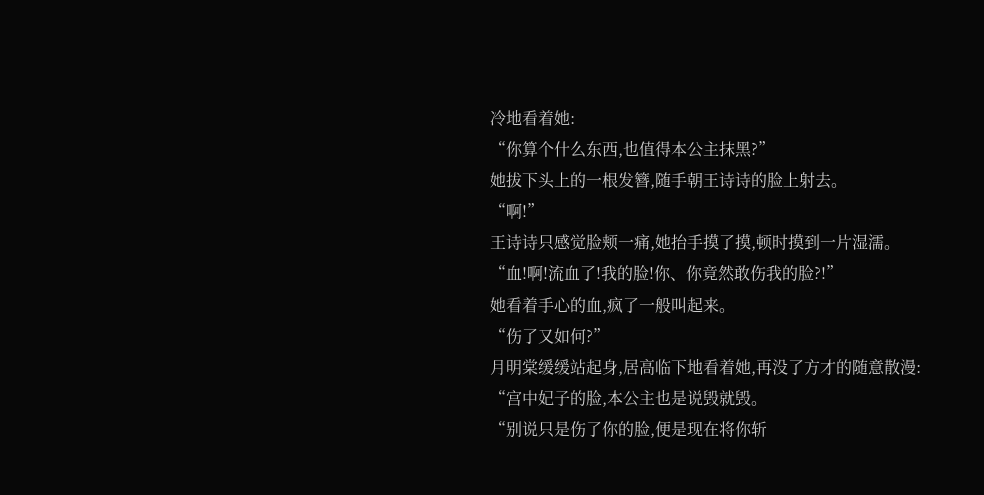冷地看着她:
“你算个什么东西,也值得本公主抹黑?”
她拔下头上的一根发簪,随手朝王诗诗的脸上射去。
“啊!”
王诗诗只感觉脸颊一痛,她抬手摸了摸,顿时摸到一片湿濡。
“血!啊!流血了!我的脸!你、你竟然敢伤我的脸?!”
她看着手心的血,疯了一般叫起来。
“伤了又如何?”
月明棠缓缓站起身,居高临下地看着她,再没了方才的随意散漫:
“宫中妃子的脸,本公主也是说毁就毁。
“别说只是伤了你的脸,便是现在将你斩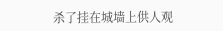杀了挂在城墙上供人观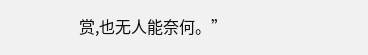赏,也无人能奈何。”